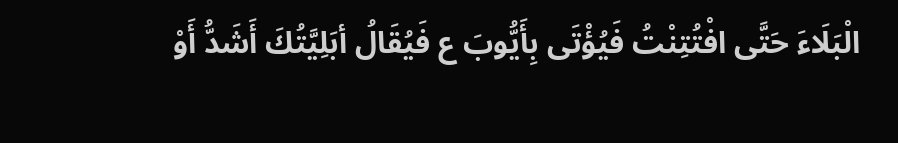الْبَلَاءَ حَتَّى افْتُتِنْتُ فَيُؤْتَى بِأَيُّوبَ ع فَيُقَالُ أبَلِيَّتُكَ أَشَدُّ أَوْ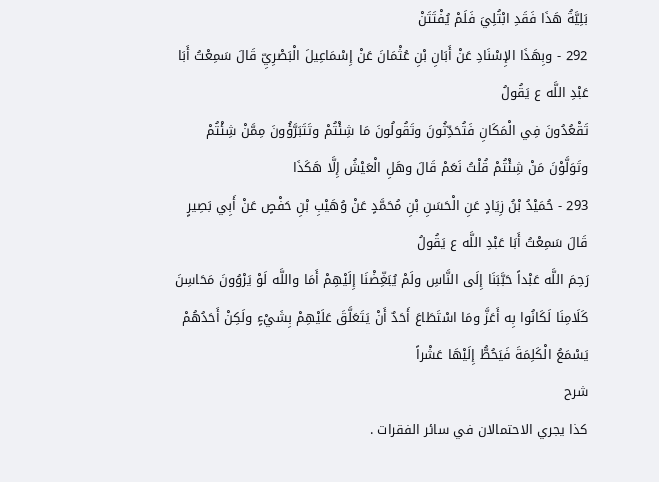بَلِيَّةُ هَذَا فَقَدِ ابْتُلِيَ فَلَمْ يُفْتَتَنْ
292 - وبِهَذَا الإِسْنَادِ عَنْ أَبَانِ بْنِ عُثْمَانَ عَنْ إِسْمَاعِيلَ الْبَصْرِيِّ قَالَ سَمِعْتُ أَبَا عَبْدِ اللَّه ع يَقُولُ
تَقْعُدُونَ فِي الْمَكَانِ فَتُحَدِّثُونَ وتَقُولُونَ مَا شِئْتُمْ وتَتَبَرَّؤُونَ مِمَّنْ شِئْتُمْ وتَوَلَّوْنَ مَنْ شِئْتُمْ قُلْتُ نَعَمْ قَالَ وهَلِ الْعَيْشُ إِلَّا هَكَذَا
293 - حُمَيْدُ بْنُ زِيَادٍ عَنِ الْحَسَنِ بْنِ مُحَمَّدٍ عَنْ وُهَيْبِ بْنِ حَفْصٍ عَنْ أَبِي بَصِيرٍ قَالَ سَمِعْتُ أَبَا عَبْدِ اللَّه ع يَقُولُ
رَحِمَ اللَّه عَبْداً حَبَّبَنَا إِلَى النَّاسِ ولَمْ يُبَغِّضْنَا إِلَيْهِمْ أَمَا واللَّه لَوْ يَرْوُونَ مَحَاسِنَ كَلَامِنَا لَكَانُوا بِه أَعَزَّ ومَا اسْتَطَاعَ أَحَدٌ أَنْ يَتَعَلَّقَ عَلَيْهِمْ بِشَيْءٍ ولَكِنْ أَحَدُهُمْ يَسْمَعُ الْكَلِمَةَ فَيَحُطُّ إِلَيْهَا عَشْراً
شرح
كذا يجري الاحتمالان في سائر الفقرات .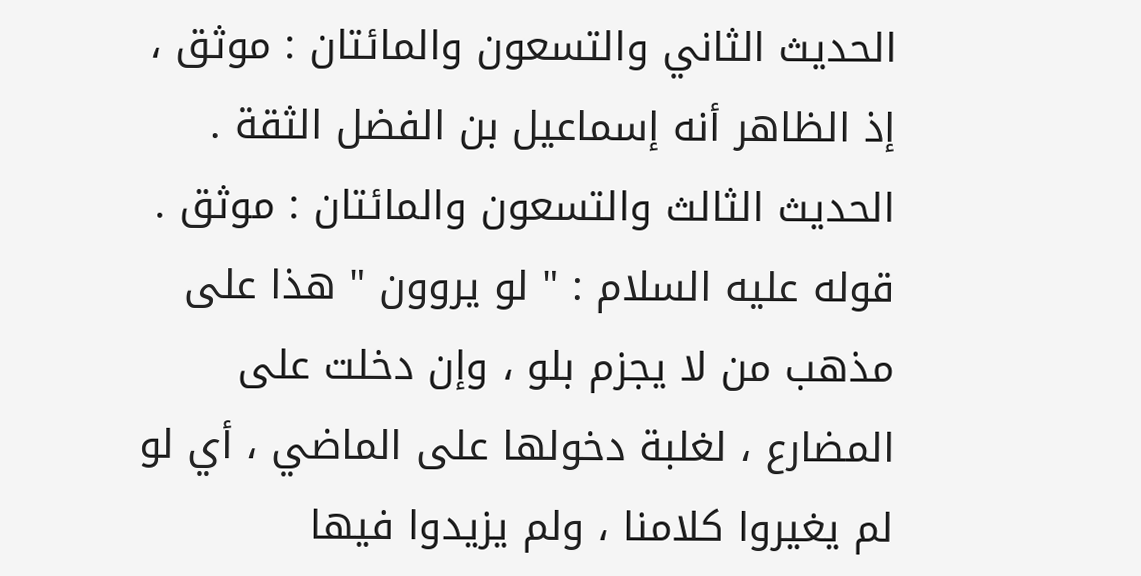الحديث الثاني والتسعون والمائتان : موثق ، إذ الظاهر أنه إسماعيل بن الفضل الثقة .
الحديث الثالث والتسعون والمائتان : موثق .
قوله عليه السلام : " لو يروون " هذا على مذهب من لا يجزم بلو ، وإن دخلت على المضارع ، لغلبة دخولها على الماضي ، أي لو لم يغيروا كلامنا ، ولم يزيدوا فيها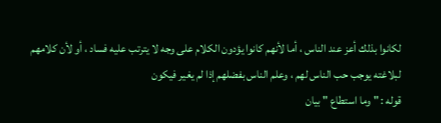لكانوا بذلك أعز عند الناس ، أما لأنهم كانوا يؤدون الكلام على وجه لا يترتب عليه فساد ، أو لأن كلامهم لبلاغته يوجب حب الناس لهم ، وعلم الناس بفضلهم إذا لم يغير فيكون
قوله : " وما استطاع " بيان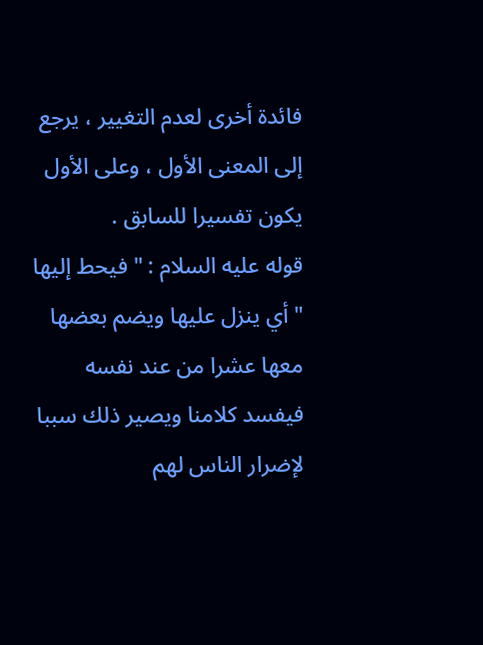فائدة أخرى لعدم التغيير ، يرجع إلى المعنى الأول ، وعلى الأول يكون تفسيرا للسابق .
قوله عليه السلام : " فيحط إليها " أي ينزل عليها ويضم بعضها معها عشرا من عند نفسه فيفسد كلامنا ويصير ذلك سببا لإضرار الناس لهم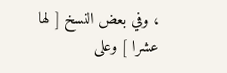، وفي بعض النسخ [ لها عشرا ] وعلى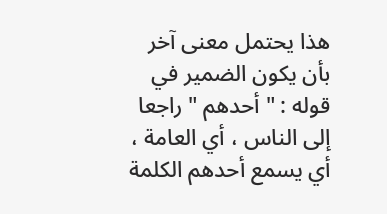هذا يحتمل معنى آخر بأن يكون الضمير في قوله : " أحدهم " راجعا إلى الناس ، أي العامة ، أي يسمع أحدهم الكلمة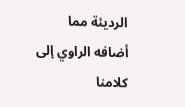الرديئة مما أضافه الراوي إلى كلامنا